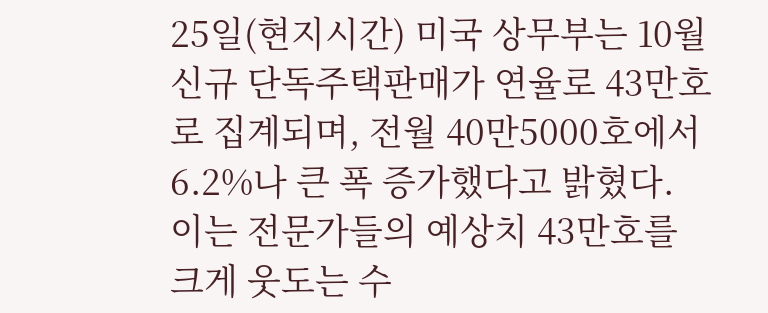25일(현지시간) 미국 상무부는 10월 신규 단독주택판매가 연율로 43만호로 집계되며, 전월 40만5000호에서 6.2%나 큰 폭 증가했다고 밝혔다. 이는 전문가들의 예상치 43만호를 크게 웃도는 수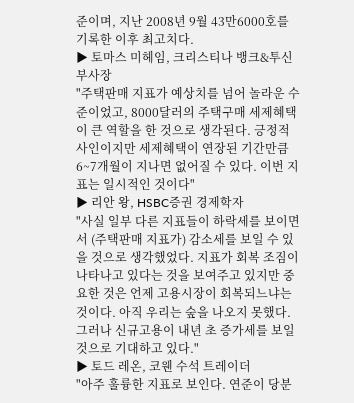준이며, 지난 2008년 9월 43만6000호를 기록한 이후 최고치다.
▶ 토마스 미헤임, 크리스티나 뱅크&투신 부사장
"주택판매 지표가 예상치를 넘어 놀라운 수준이었고, 8000달러의 주택구매 세제혜택이 큰 역할을 한 것으로 생각된다. 긍정적 사인이지만 세제혜택이 연장된 기간만큼 6~7개월이 지나면 없어질 수 있다. 이번 지표는 일시적인 것이다"
▶ 리안 왕, HSBC증권 경제학자
"사실 일부 다른 지표들이 하락세를 보이면서 (주택판매 지표가) 감소세를 보일 수 있을 것으로 생각했었다. 지표가 회복 조짐이 나타나고 있다는 것을 보여주고 있지만 중요한 것은 언제 고용시장이 회복되느냐는 것이다. 아직 우리는 숲을 나오지 못했다. 그러나 신규고용이 내년 초 증가세를 보일 것으로 기대하고 있다."
▶ 토드 레온, 코웬 수석 트레이더
"아주 훌륭한 지표로 보인다. 연준이 당분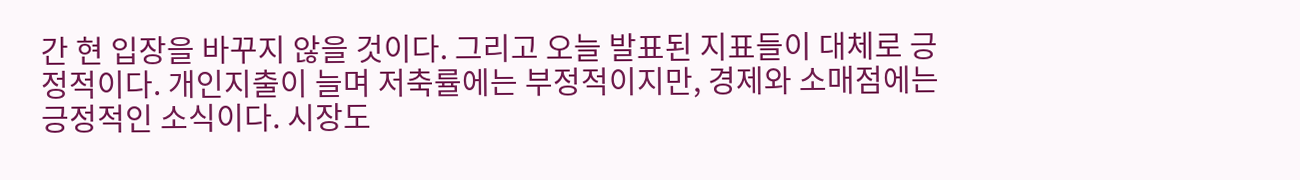간 현 입장을 바꾸지 않을 것이다. 그리고 오늘 발표된 지표들이 대체로 긍정적이다. 개인지출이 늘며 저축률에는 부정적이지만, 경제와 소매점에는 긍정적인 소식이다. 시장도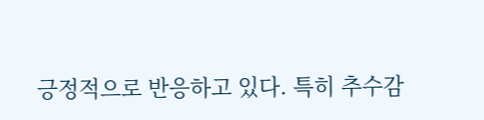긍정적으로 반응하고 있다. 특히 추수감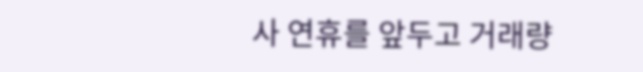사 연휴를 앞두고 거래량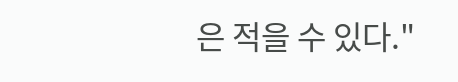은 적을 수 있다."